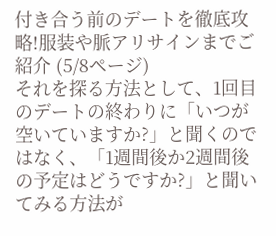付き合う前のデートを徹底攻略!服装や脈アリサインまでご紹介 (5/8ページ)
それを探る方法として、1回目のデートの終わりに「いつが空いていますか?」と聞くのではなく、「1週間後か2週間後の予定はどうですか?」と聞いてみる方法が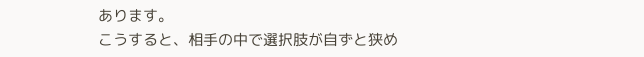あります。
こうすると、相手の中で選択肢が自ずと狭め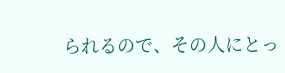られるので、その人にとっ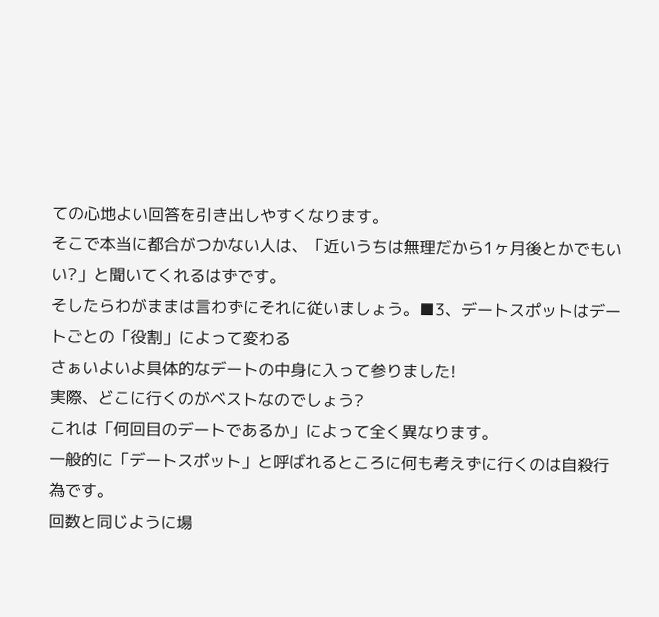ての心地よい回答を引き出しやすくなります。
そこで本当に都合がつかない人は、「近いうちは無理だから1ヶ月後とかでもいい?」と聞いてくれるはずです。
そしたらわがままは言わずにそれに従いましょう。■3、デートスポットはデートごとの「役割」によって変わる
さぁいよいよ具体的なデートの中身に入って参りました!
実際、どこに行くのがベストなのでしょう?
これは「何回目のデートであるか」によって全く異なります。
一般的に「デートスポット」と呼ばれるところに何も考えずに行くのは自殺行為です。
回数と同じように場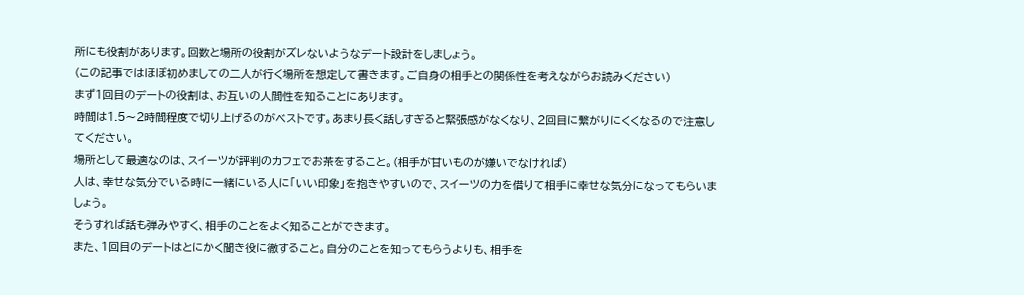所にも役割があります。回数と場所の役割がズレないようなデート設計をしましょう。
(この記事ではほぼ初めましての二人が行く場所を想定して書きます。ご自身の相手との関係性を考えながらお読みください)
まず1回目のデートの役割は、お互いの人間性を知ることにあります。
時間は1.5〜2時間程度で切り上げるのがベストです。あまり長く話しすぎると緊張感がなくなり、2回目に繋がりにくくなるので注意してください。
場所として最適なのは、スイーツが評判のカフェでお茶をすること。(相手が甘いものが嫌いでなければ)
人は、幸せな気分でいる時に一緒にいる人に「いい印象」を抱きやすいので、スイーツの力を借りて相手に幸せな気分になってもらいましょう。
そうすれば話も弾みやすく、相手のことをよく知ることができます。
また、1回目のデートはとにかく聞き役に徹すること。自分のことを知ってもらうよりも、相手を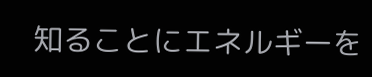知ることにエネルギーを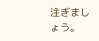注ぎましょう。